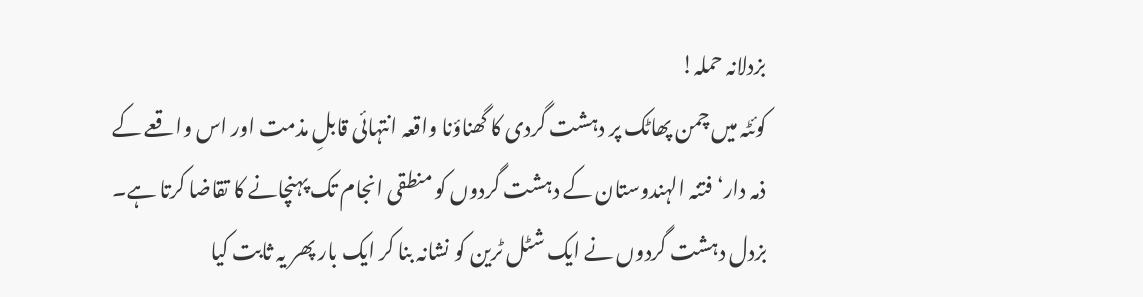بزدلانہ حملہ!
کوئٹہ میں چمن پھاٹک پر دہشت گردی کا گھناؤنا واقعہ انتہائی قابلِ مذمت اور اس واقعے کے ذمہ دار‘ فتنہ الہندوستان کے دہشت گردوں کو منطقی انجام تک پہنچانے کا تقاضا کرتا ہے۔ بزدل دہشت گردوں نے ایک شٹل ٹرین کو نشانہ بنا کر ایک بار پھر یہ ثابت کیا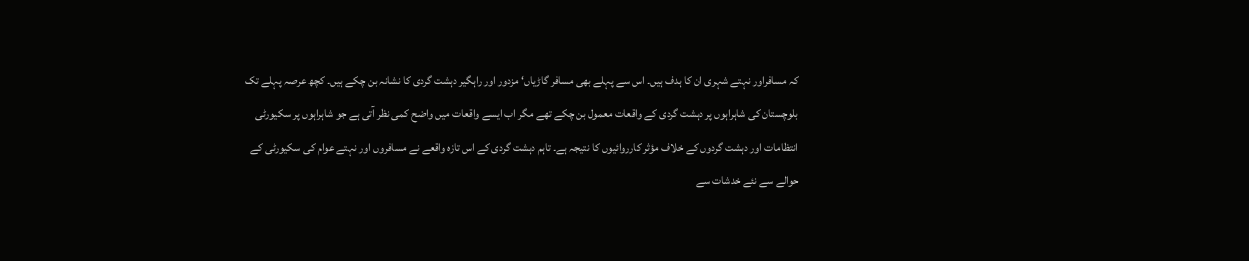کہ مسافراور نہتے شہری ان کا ہدف ہیں۔ اس سے پہلے بھی مسافر گاڑیاں‘ مزدور اور راہگیر دہشت گردی کا نشانہ بن چکے ہیں۔ کچھ عرصہ پہلے تک بلوچستان کی شاہراہوں پر دہشت گردی کے واقعات معمول بن چکے تھے مگر اب ایسے واقعات میں واضح کمی نظر آتی ہے جو شاہراہوں پر سکیورٹی انتظامات اور دہشت گردوں کے خلاف مؤثر کارروائیوں کا نتیجہ ہے۔ تاہم دہشت گردی کے اس تازہ واقعے نے مسافروں اور نہتے عوام کی سکیورٹی کے حوالے سے نئے خدشات سے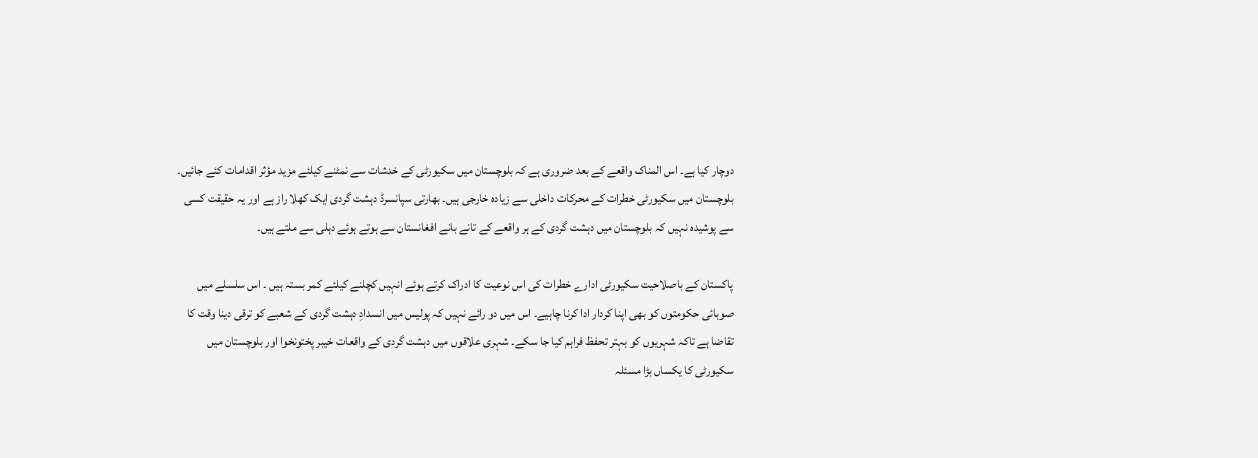دوچار کیا ہے۔ اس المناک واقعے کے بعد ضروری ہے کہ بلوچستان میں سکیورٹی کے خدشات سے نمٹنے کیلئے مزید مؤثر اقدامات کئے جائیں۔ بلوچستان میں سکیورٹی خطرات کے محرکات داخلی سے زیادہ خارجی ہیں۔ بھارتی سپانسرڈ دہشت گردی ایک کھلا راز ہے اور یہ حقیقت کسی سے پوشیدہ نہیں کہ بلوچستان میں دہشت گردی کے ہر واقعے کے تانے بانے افغانستان سے ہوتے ہوئے دہلی سے ملتے ہیں۔

پاکستان کے باصلاحیت سکیورٹی ادارے خطرات کی اس نوعیت کا ادراک کرتے ہوئے انہیں کچلنے کیلئے کمر بستہ ہیں ۔ اس سلسلے میں صوبائی حکومتوں کو بھی اپنا کردار ادا کرنا چاہیے۔ اس میں دو رائے نہیں کہ پولیس میں انسدادِ دہشت گردی کے شعبے کو ترقی دینا وقت کا تقاضا ہے تاکہ شہریوں کو بہتر تحفظ فراہم کیا جا سکے۔ شہری علاقوں میں دہشت گردی کے واقعات خیبر پختونخوا اور بلوچستان میں سکیورٹی کا یکساں بڑا مسئلہ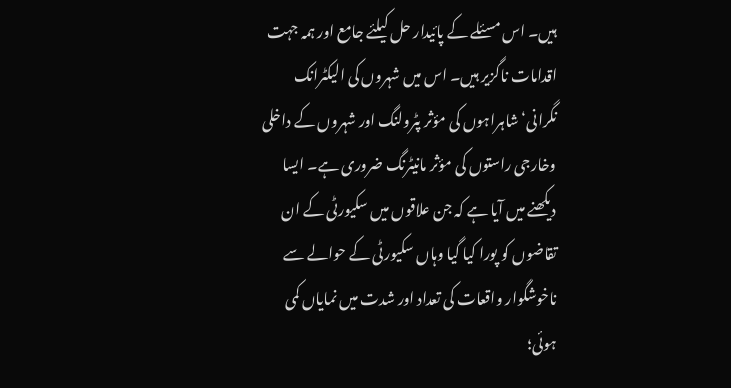ہیں۔ اس مسئلے کے پائیدار حل کیلئے جامع اور ہمہ جہت اقدامات ناگزیر ہیں۔ اس میں شہروں کی الیکٹرانک نگرانی‘ شاہراہوں کی مؤثر پٹرولنگ اور شہروں کے داخلی وخارجی راستوں کی مؤثر مانیٹرنگ ضروری ہے۔ ایسا دیکھنے میں آیا ہے کہ جن علاقوں میں سکیورٹی کے ان تقاضوں کو پورا کیا گیا وہاں سکیورٹی کے حوالے سے ناخوشگوار واقعات کی تعداد اور شدت میں نمایاں کمی ہوئی؛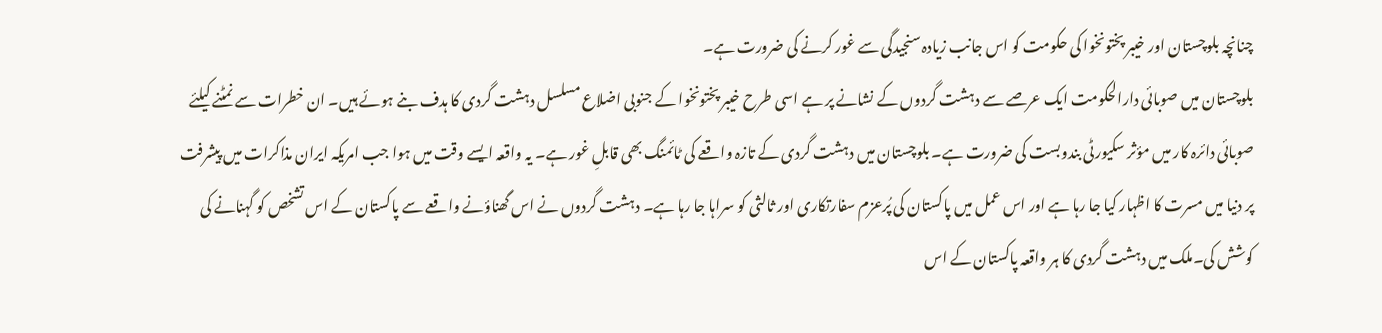چنانچہ بلوچستان اور خیبر پختونخوا کی حکومت کو اس جانب زیادہ سنجیدگی سے غور کرنے کی ضرورت ہے۔
بلوچستان میں صوبائی دارالحکومت ایک عرصے سے دہشت گردوں کے نشانے پر ہے اسی طرح خیبر پختونخوا کے جنوبی اضلاع مسلسل دہشت گردی کا ہدف بنے ہوئے ہیں۔ ان خطرات سے نمٹنے کیلئے صوبائی دائرہ کار میں مؤثر سکیورٹی بندوبست کی ضرورت ہے۔ بلوچستان میں دہشت گردی کے تازہ واقعے کی ٹائمنگ بھی قابلِ غور ہے۔ یہ واقعہ ایسے وقت میں ہوا جب امریکہ ایران مذاکرات میں پیشرفت پر دنیا میں مسرت کا اظہار کیا جا رہا ہے اور اس عمل میں پاکستان کی پُرعزم سفارتکاری اور ثالثی کو سراہا جا رہا ہے۔ دہشت گردوں نے اس گھناؤنے واقعے سے پاکستان کے اس تشخص کو گہنانے کی کوشش کی۔ملک میں دہشت گردی کا ہر واقعہ پاکستان کے اس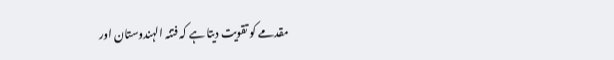مقدمے کو تقویت دیتا ہے کہ فتنہ الہندوستان اور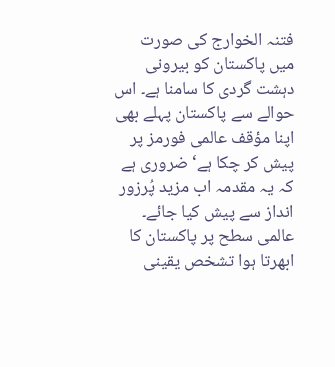فتنہ الخوارج کی صورت میں پاکستان کو بیرونی دہشت گردی کا سامنا ہے۔ اس حوالے سے پاکستان پہلے بھی اپنا مؤقف عالمی فورمز پر پیش کر چکا ہے‘ ضروری ہے کہ یہ مقدمہ اب مزید پُرزور انداز سے پیش کیا جائے۔
عالمی سطح پر پاکستان کا ابھرتا ہوا تشخص یقینی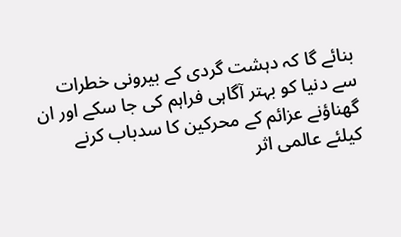بنائے گا کہ دہشت گردی کے بیرونی خطرات سے دنیا کو بہتر آگاہی فراہم کی جا سکے اور ان گھناؤنے عزائم کے محرکین کا سدباب کرنے کیلئے عالمی اثر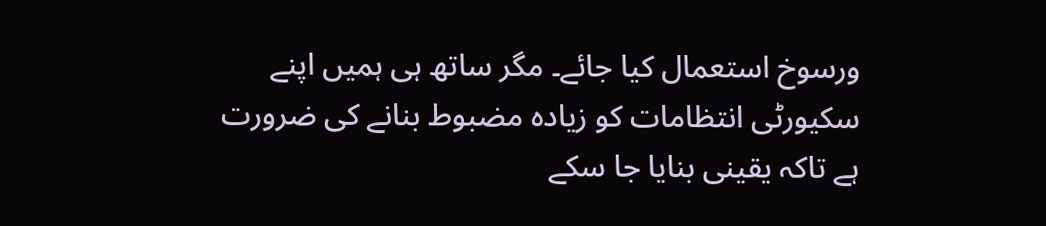ورسوخ استعمال کیا جائے۔ مگر ساتھ ہی ہمیں اپنے سکیورٹی انتظامات کو زیادہ مضبوط بنانے کی ضرورت ہے تاکہ یقینی بنایا جا سکے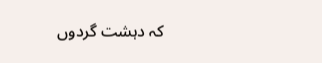کہ دہشت گردوں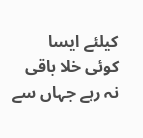کیلئے ایسا کوئی خلا باقی نہ رہے جہاں سے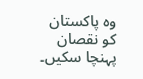وہ پاکستان کو نقصان پہنچا سکیں۔